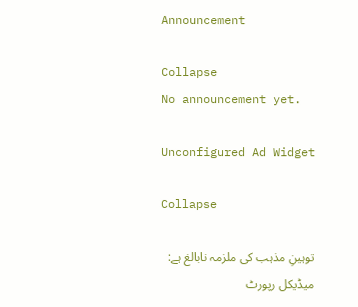Announcement

Collapse
No announcement yet.

Unconfigured Ad Widget

Collapse

توہینِ مذہب کی ملزمہ نابالغ ہے: میڈیکل رپورٹ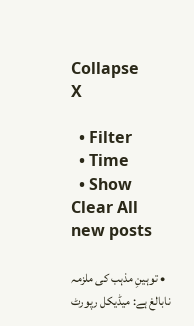Collapse
X

  • Filter
  • Time
  • Show
Clear All
new posts

  • توہینِ مذہب کی ملزمہ نابالغ ہے: میڈیکل رپورٹ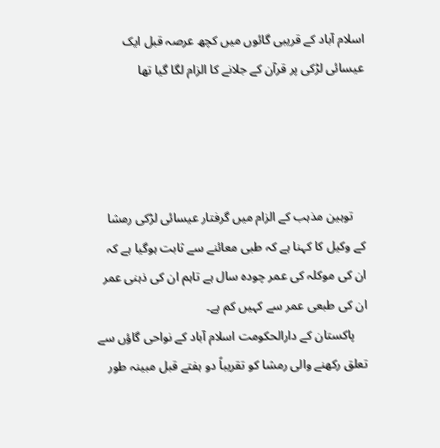اسلام آباد کے قریبی گائوں میں کچھ عرصہ قبل ایک عیسائی لڑکی پر قرآن کے جلانے کا الزام لگا گیا تھا




    توہین مذہب کے الزام میں گرفتار عیسائی لڑکی رمشا کے وکیل کا کہنا ہے کہ طبی معائنے سے ثابت ہوگیا ہے کہ ان کی موکلہ کی عمر چودہ سال ہے تاہم ان کی ذہنی عمر ان کی طبعی عمر سے کہیں کم ہے۔
    پاکستان کے دارالحکومت اسلام آباد کے نواحی گاؤں سے تعلق رکھنے والی رمشا کو تقریباً دو ہفتے قبل مبینہ طور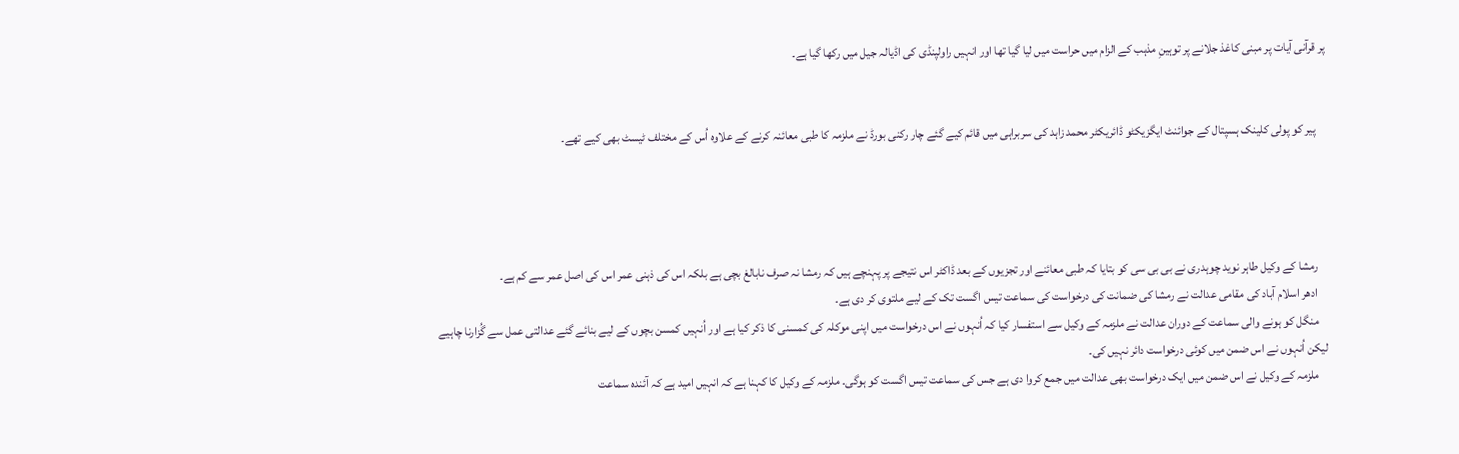پر قرآنی آیات پر مبنی کاغذ جلانے پر توہینِ مذہب کے الزام میں حراست میں لیا گیا تھا اور انہیں راولپنڈی کی اڈیالہ جیل میں رکھا گیا ہے۔


    پیر کو پولی کلینک ہسپتال کے جوائنٹ ایگزیکٹو ڈائریکٹر محمد زاہد کی سربراہی میں قائم کیے گئے چار رکنی بورڈ نے ملزمہ کا طبی معائنہ کرنے کے علاوہ اُس کے مختلف ٹیسٹ بھی کیے تھے۔




    رمشا کے وکیل طاہر نوید چوہدری نے بی بی سی کو بتایا کہ طبی معائنے اور تجزیوں کے بعد ڈاکٹر اس نتیجے پر پہنچے ہیں کہ رمشا نہ صرف نابالغ بچی ہے بلکہ اس کی ذہنی عمر اس کی اصل عمر سے کم ہے۔
    ادھر اسلام آباد کی مقامی عدالت نے رمشا کی ضمانت کی درخواست کی سماعت تیس اگست تک کے لیے ملتوی کر دی ہے۔
    منگل کو ہونے والی سماعت کے دوران عدالت نے ملزمہ کے وکیل سے استفسار کیا کہ اُنہوں نے اس درخواست میں اپنی موکلہ کی کمسنی کا ذکر کیا ہے اور اُنہیں کمسن بچوں کے لیے بنائے گئے عدالتی عمل سے گُزارنا چاہیے لیکن اُنہوں نے اس ضمن میں کوئی درخواست دائر نہیں کی۔
    ملزمہ کے وکیل نے اس ضمن میں ایک درخواست بھی عدالت میں جمع کروا دی ہے جس کی سماعت تیس اگست کو ہوگی۔ ملزمہ کے وکیل کا کہنا ہے کہ انہیں امید ہے کہ آئندہ سماعت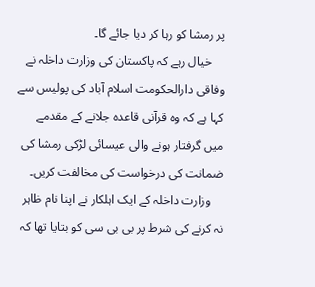پر رمشا کو رہا کر دیا جائے گا۔
    خیال رہے کہ پاکستان کی وزارت داخلہ نے وفاقی دارالحکومت اسلام آباد کی پولیس سے کہا ہے کہ وہ قرآنی قاعدہ جلانے کے مقدمے میں گرفتار ہونے والی عیسائی لڑکی رمشا کی ضمانت کی درخواست کی مخالفت کریں۔
    وزارت داخلہ کے ایک اہلکار نے اپنا نام ظاہر نہ کرنے کی شرط پر بی بی سی کو بتایا تھا کہ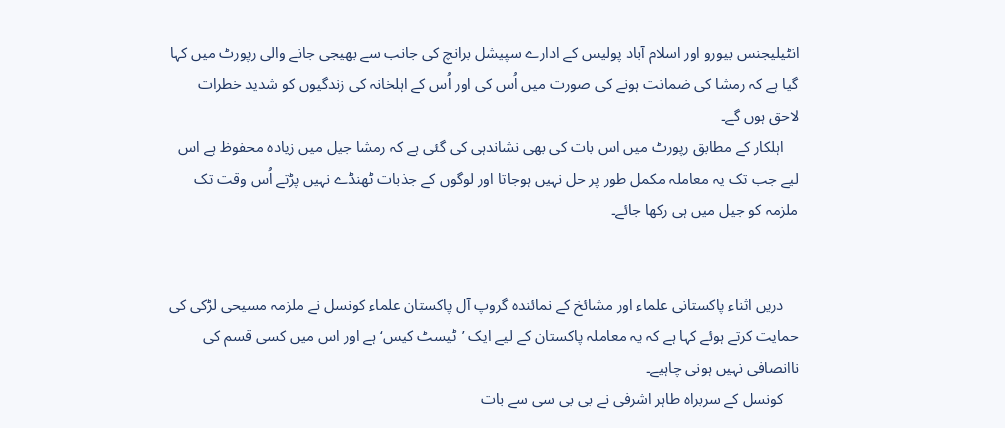انٹیلیجنس بیورو اور اسلام آباد پولیس کے ادارے سپیشل برانچ کی جانب سے بھیجی جانے والی رپورٹ میں کہا گیا ہے کہ رمشا کی ضمانت ہونے کی صورت میں اُس کی اور اُس کے اہلخانہ کی زندگیوں کو شدید خطرات لاحق ہوں گے۔
    اہلکار کے مطابق رپورٹ میں اس بات کی بھی نشاندہی کی گئی ہے کہ رمشا جیل میں زیادہ محفوظ ہے اس لیے جب تک یہ معاملہ مکمل طور پر حل نہیں ہوجاتا اور لوگوں کے جذبات ٹھنڈے نہیں پڑتے اُس وقت تک ملزمہ کو جیل میں ہی رکھا جائے۔


    دریں اثناء پاکستانی علماء اور مشائخ کے نمائندہ گروپ آل پاکستان علماء کونسل نے ملزمہ مسیحی لڑکی کی حمایت کرتے ہوئے کہا ہے کہ یہ معاملہ پاکستان کے لیے ایک ’ٹیسٹ کیس‘ ہے اور اس میں کسی قسم کی ناانصافی نہیں ہونی چاہیے۔
    کونسل کے سربراہ طاہر اشرفی نے بی بی سی سے بات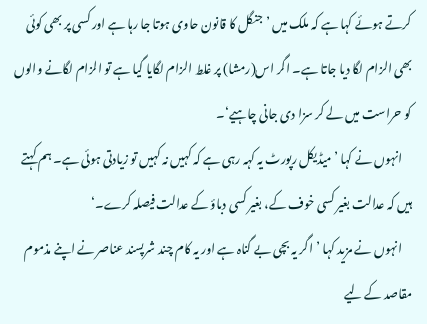کرتے ہوئے کہا ہے کہ ملک میں ’جنگل کا قانون حاوی ہوتا جا رہا ہے اور کسی پر بھی کوئی بھی الزام لگا دیا جاتا ہے۔ اگر اس(رمشا) پر غلط الزام لگایا گیا ہے تو الزام لگانے والوں کو حراست میں لے کر سزا دی جانی چاہیے‘۔
    انہوں نے کہا ’میڈیکل رپورٹ یہ کہہ رہی ہے کہ کہیں نہ کہیں تو زیادتی ہوئی ہے۔ ہم کہتے ہیں کہ عدالت بغیر کسی خوف کے، بغیر کسی دباؤ کے عدالت فیصلہ کرے۔‘
    انہوں نے مزید کہا ’اگر یہ بچی بے گناہ ہے اور یہ کام چند شرپسند عناصر نے اپنے مذموم مقاصد کے لیے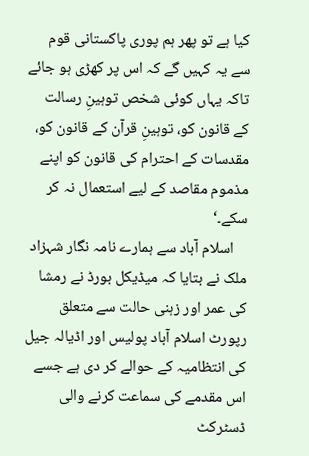کیا ہے تو پھر ہم پوری پاکستانی قوم سے یہ کہیں گے کہ اس پر کھڑی ہو جائے تاکہ یہاں کوئی شخص توہینِ رسالت کے قانون کو، توہینِ قرآن کے قانون کو، مقدسات کے احترام کی قانون کو اپنے مذموم مقاصد کے لیے استعمال نہ کر سکے۔‘
    اسلام آباد سے ہمارے نامہ نگار شہزاد ملک نے بتایا کہ میڈیکل بورڈ نے رمشا کی عمر اور زہنی حالت سے متعلق رپورٹ اسلام آباد پولیس اور اڈیالہ جیل کی انتظامیہ کے حوالے کر دی ہے جسے اس مقدمے کی سماعت کرنے والی ڈسٹرکٹ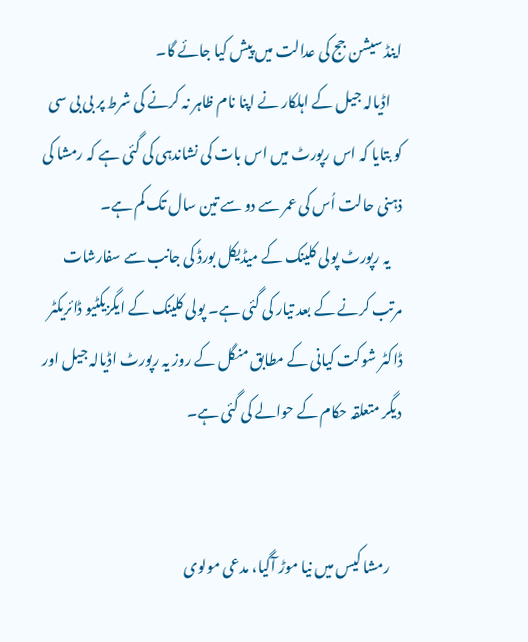اینڈ سیشن جج کی عدالت میں پیش کیا جائے گا۔
    اڈیالہ جیل کے اہلکار نے اپنا نام ظاہر نہ کرنے کی شرط پر بی بی سی کو بتایا کہ اس رپورٹ میں اس بات کی نشاندہی کی گئی ہے کہ رمشا کی ذہنی حالت اُس کی عمر سے دو سے تین سال تک کم ہے۔
    یہ رپورٹ پولی کلینک کے میڈیکل بورڈ کی جانب سے سفارشات مرتب کرنے کے بعد تیار کی گئی ہے۔ پولی کلینک کے ایگزیکٹیو ڈائریکٹر ڈاکٹر شوکت کیانی کے مطابق منگل کے روز یہ رپورٹ اڈیالہ جیل اور دیگر متعلقہ حکام کے حوالے کی گئی ہے۔


    رمشا کیس میں نیا موڑ آگیا، مدعی مولوی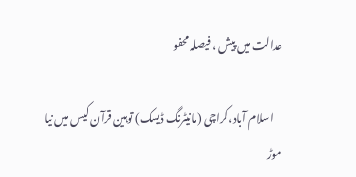عدالت میں پیش ، فیصلہ محفو

    اسلام آباد،کراچی (مانیٹرنگ ڈیسک) توہین قرآن کیس میں نیا موڑ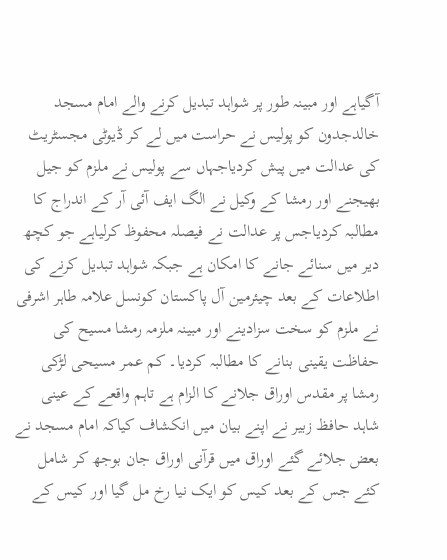آگیاہے اور مبینہ طور پر شواہد تبدیل کرنے والے امام مسجد خالدجدون کو پولیس نے حراست میں لے کر ڈیوٹی مجسٹریٹ کی عدالت میں پیش کردیاجہاں سے پولیس نے ملزم کو جیل بھیجنے اور رمشا کے وکیل نے الگ ایف آئی آر کے اندراج کا مطالبہ کردیاجس پر عدالت نے فیصلہ محفوظ کرلیاہے جو کچھ دیر میں سنائے جانے کا امکان ہے جبکہ شواہد تبدیل کرنے کی اطلاعات کے بعد چیئرمین آل پاکستان کونسل علامہ طاہر اشرفی نے ملزم کو سخت سزادینے اور مبینہ ملزمہ رمشا مسیح کی حفاظت یقینی بنانے کا مطالبہ کردیا۔ کم عمر مسیحی لڑکی رمشا پر مقدس اوراق جلانے کا الزام ہے تاہم واقعے کے عینی شاہد حافظ زبیر نے اپنے بیان میں انکشاف کیاکہ امام مسجد نے بعض جلائے گئے اوراق میں قرآنی اوراق جان بوجھ کر شامل کئے جس کے بعد کیس کو ایک نیا رخ مل گیا اور کیس کے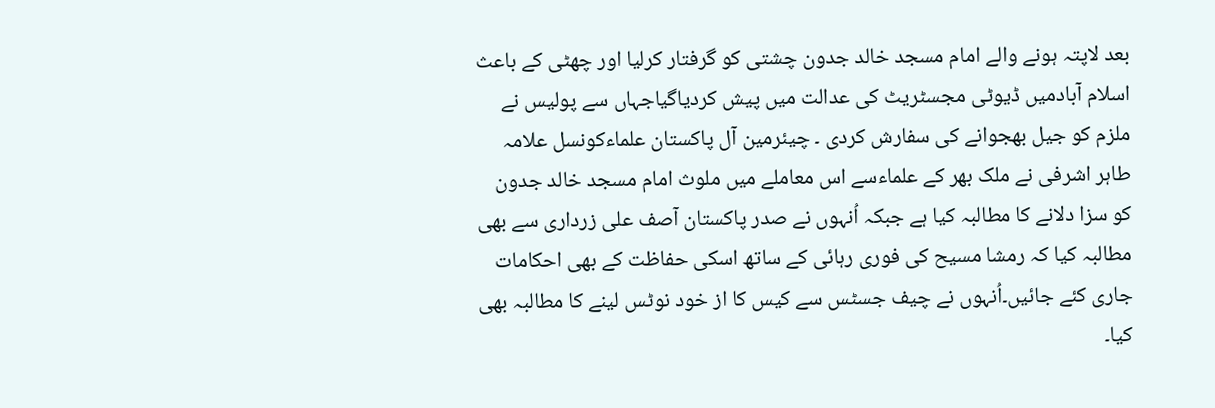بعد لاپتہ ہونے والے امام مسجد خالد جدون چشتی کو گرفتار کرلیا اور چھٹی کے باعث اسلام آبادمیں ڈیوٹی مجسٹریٹ کی عدالت میں پیش کردیاگیاجہاں سے پولیس نے ملزم کو جیل بھجوانے کی سفارش کردی ۔ چیئرمین آل پاکستان علماءکونسل علامہ طاہر اشرفی نے ملک بھر کے علماءسے اس معاملے میں ملوث امام مسجد خالد جدون کو سزا دلانے کا مطالبہ کیا ہے جبکہ اُنہوں نے صدر پاکستان آصف علی زرداری سے بھی مطالبہ کیا کہ رمشا مسیح کی فوری رہائی کے ساتھ اسکی حفاظت کے بھی احکامات جاری کئے جائیں۔اُنہوں نے چیف جسٹس سے کیس کا از خود نوٹس لینے کا مطالبہ بھی کیا۔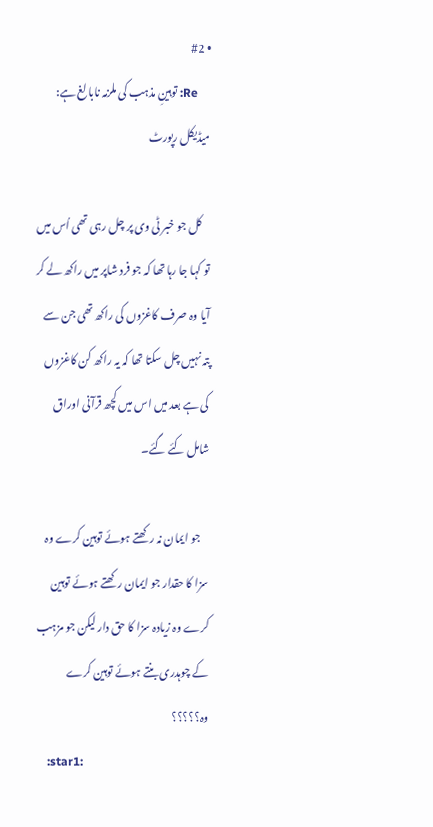• #2
    Re: توہینِ مذہب کی ملزمہ نابالغ ہے: میڈیکل رپورٹ

    کل جو خبر ٹی وی پر چل رہی تھی اُس میں تو کہا جا رہا تھا کہ جو فرد شاپر میں راکھ لے کر آیا وہ صرف کاغزوں کی راکھ تھی جن سے پتہ نہیں چل سکتا تھا کہ یہ راکھ کن کاغزوں کی ہے بعد میں اس میں کچھ قرآنی اوراق شامل کئے گئے۔

    جو ایمان نہ رکھتے ہوئے توہین کرے وہ سزا کا حقدار جو ایمان رکھتے ہوئے توہین کرے وہ زیادہ سزا کا حق دار لیکن جو مزہب کے چوہدری بنتے ہوئے توہین کرے وہ؟؟؟؟؟
    :star1: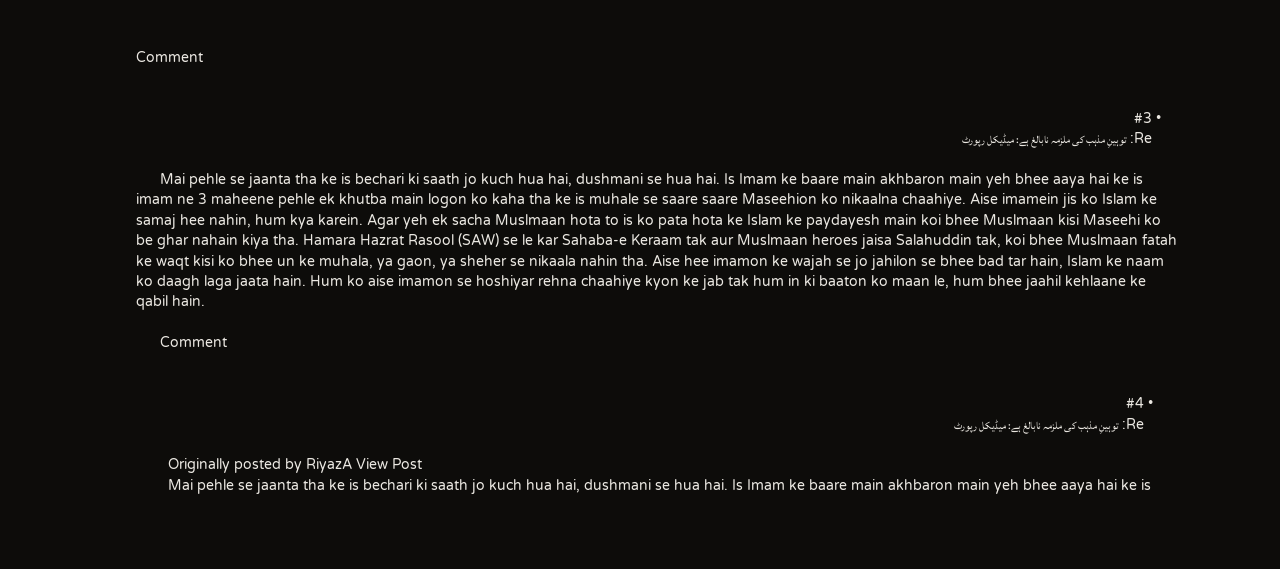Comment


    • #3
      Re: توہینِ مذہب کی ملزمہ نابالغ ہے: میڈیکل رپورٹ

      Mai pehle se jaanta tha ke is bechari ki saath jo kuch hua hai, dushmani se hua hai. Is Imam ke baare main akhbaron main yeh bhee aaya hai ke is imam ne 3 maheene pehle ek khutba main logon ko kaha tha ke is muhale se saare saare Maseehion ko nikaalna chaahiye. Aise imamein jis ko Islam ke samaj hee nahin, hum kya karein. Agar yeh ek sacha Muslmaan hota to is ko pata hota ke Islam ke paydayesh main koi bhee Muslmaan kisi Maseehi ko be ghar nahain kiya tha. Hamara Hazrat Rasool (SAW) se le kar Sahaba-e Keraam tak aur Muslmaan heroes jaisa Salahuddin tak, koi bhee Muslmaan fatah ke waqt kisi ko bhee un ke muhala, ya gaon, ya sheher se nikaala nahin tha. Aise hee imamon ke wajah se jo jahilon se bhee bad tar hain, Islam ke naam ko daagh laga jaata hain. Hum ko aise imamon se hoshiyar rehna chaahiye kyon ke jab tak hum in ki baaton ko maan le, hum bhee jaahil kehlaane ke qabil hain.

      Comment


      • #4
        Re: توہینِ مذہب کی ملزمہ نابالغ ہے: میڈیکل رپورٹ

        Originally posted by RiyazA View Post
        Mai pehle se jaanta tha ke is bechari ki saath jo kuch hua hai, dushmani se hua hai. Is Imam ke baare main akhbaron main yeh bhee aaya hai ke is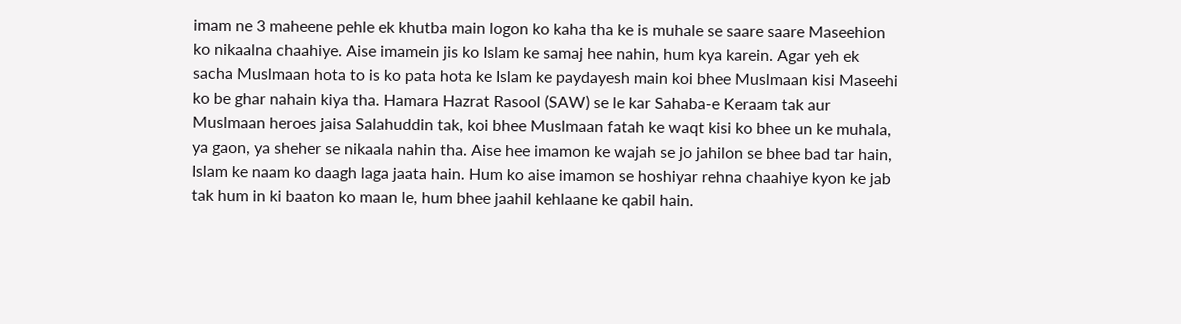imam ne 3 maheene pehle ek khutba main logon ko kaha tha ke is muhale se saare saare Maseehion ko nikaalna chaahiye. Aise imamein jis ko Islam ke samaj hee nahin, hum kya karein. Agar yeh ek sacha Muslmaan hota to is ko pata hota ke Islam ke paydayesh main koi bhee Muslmaan kisi Maseehi ko be ghar nahain kiya tha. Hamara Hazrat Rasool (SAW) se le kar Sahaba-e Keraam tak aur Muslmaan heroes jaisa Salahuddin tak, koi bhee Muslmaan fatah ke waqt kisi ko bhee un ke muhala, ya gaon, ya sheher se nikaala nahin tha. Aise hee imamon ke wajah se jo jahilon se bhee bad tar hain, Islam ke naam ko daagh laga jaata hain. Hum ko aise imamon se hoshiyar rehna chaahiye kyon ke jab tak hum in ki baaton ko maan le, hum bhee jaahil kehlaane ke qabil hain.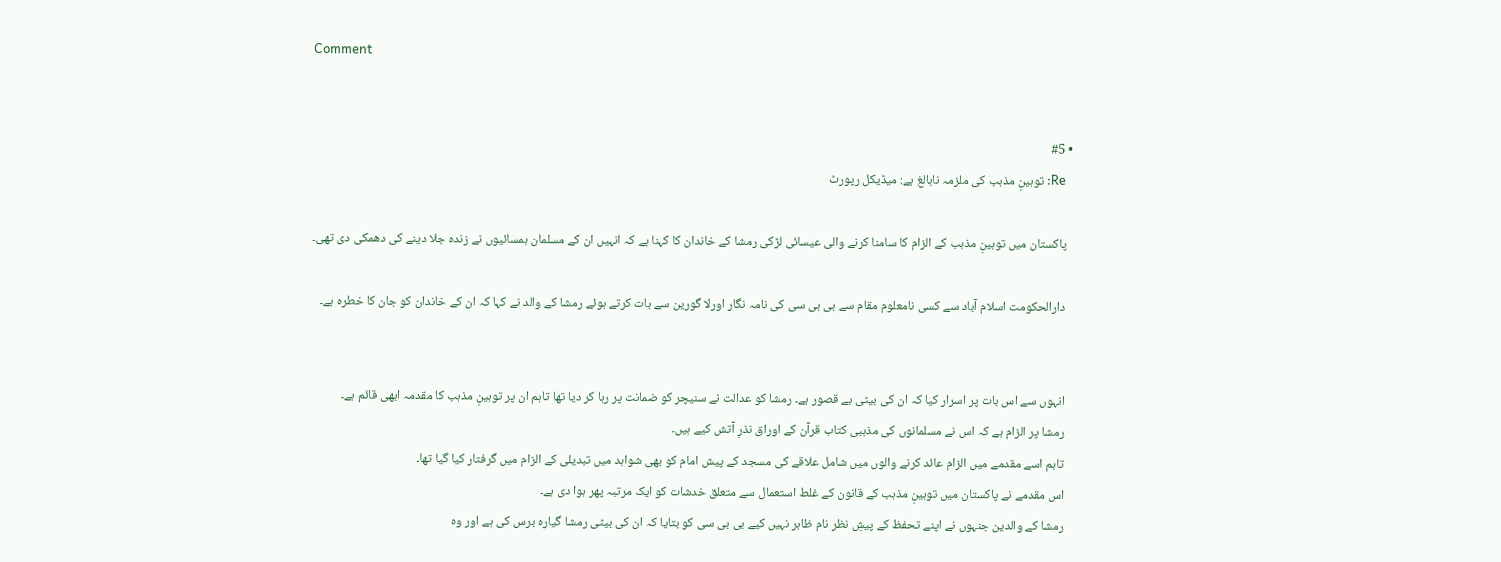Comment


        • #5
          Re: توہینِ مذہب کی ملزمہ نابالغ ہے: میڈیکل رپورٹ

          پاکستان میں توہینِ مذہب کے الزام کا سامنا کرنے والی عیسائی لڑکی رمشا کے خاندان کا کہنا ہے کہ انہیں ان کے مسلمان ہمسائیوں نے زندہ جلا دینے کی دھمکی دی تھی۔

          دارالحکومت اسلام آباد سے کسی نامعلوم مقام سے بی بی سی کی نامہ نگار اورلا گورین سے بات کرتے ہوئے رمشا کے والد نے کہا کہ ان کے خاندان کو جان کا خطرہ ہے۔


          انہوں سے اس بات پر اسرار کیا کہ ان کی بیٹی بے قصور ہے۔ رمشا کو عدالت نے سنیچر کو ضمانت پر رہا کر دیا تھا تاہم ان پر توہینِ مذہب کا مقدمہ ابھی قائم ہے۔
          رمشا پر الزام ہے کہ اس نے مسلمانوں کی مذہبی کتاب قرآن کے اوراق نذرِ آتش کیے ہیں۔
          تاہم اسے مقدمے میں الزام عائد کرنے والوں میں شامل علاقے کی مسجد کے پیش امام کو بھی شواہد میں تبدیلی کے الزام میں گرفتار کیا گیا تھا۔
          اس مقدمے نے پاکستان میں توہینِ مذہب کے قانون کے غلط استعمال سے متعلق خدشات کو ایک مرتبہ پھر ہوا دی ہے۔
          رمشا کے والدین جنہوں نے اپنے تحفظ کے پیشِ نظر نام ظاہر نہیں کیے بی بی سی کو بتایا کہ ان کی بیٹی رمشا گیارہ برس کی ہے اور وہ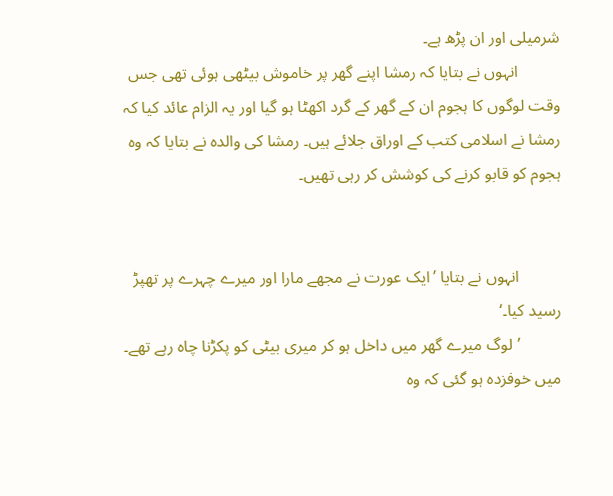شرمیلی اور ان پڑھ ہے۔
          انہوں نے بتایا کہ رمشا اپنے گھر پر خاموش بیٹھی ہوئی تھی جس وقت لوگوں کا ہجوم ان کے گھر کے گرد اکھٹا ہو گیا اور یہ الزام عائد کیا کہ رمشا نے اسلامی کتب کے اوراق جلائے ہیں۔ رمشا کی والدہ نے بتایا کہ وہ ہجوم کو قابو کرنے کی کوشش کر رہی تھیں۔


          انہوں نے بتایا ’ایک عورت نے مجھے مارا اور میرے چہرے پر تھپڑ رسید کیا۔‘
          ’لوگ میرے گھر میں داخل ہو کر میری بیٹی کو پکڑنا چاہ رہے تھے۔ میں خوفزدہ ہو گئی کہ وہ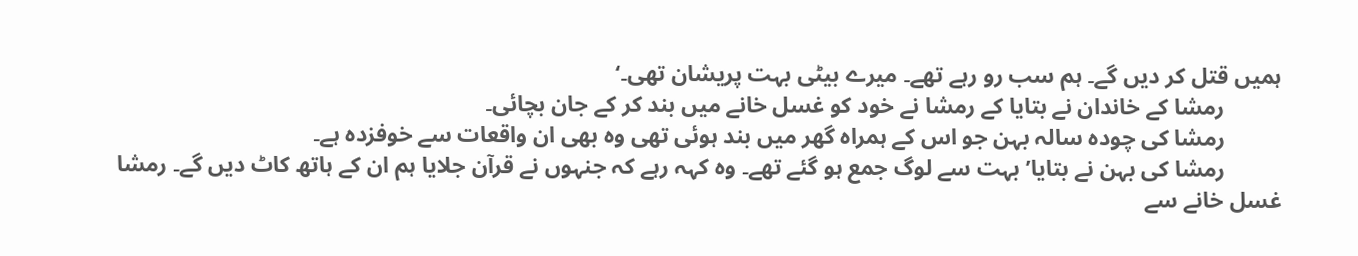ہمیں قتل کر دیں گے۔ ہم سب رو رہے تھے۔ میرے بیٹی بہت پریشان تھی۔‘
          رمشا کے خاندان نے بتایا کے رمشا نے خود کو غسل خانے میں بند کر کے جان بچائی۔
          رمشا کی چودہ سالہ بہن جو اس کے ہمراہ گھر میں بند ہوئی تھی وہ بھی ان واقعات سے خوفزدہ ہے۔
          رمشا کی بہن نے بتایا’ بہت سے لوگ جمع ہو گئے تھے۔ وہ کہہ رہے کہ جنہوں نے قرآن جلایا ہم ان کے ہاتھ کاٹ دیں گے۔ رمشا غسل خانے سے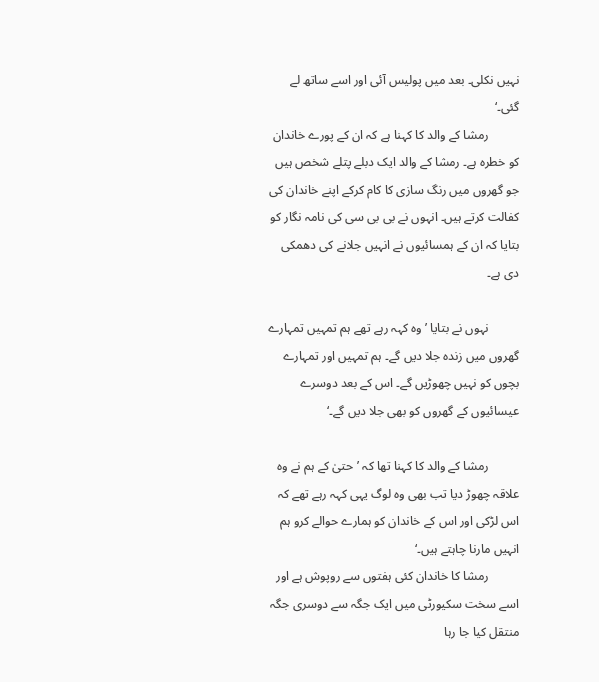نہیں نکلی۔ بعد میں پولیس آئی اور اسے ساتھ لے گئی۔‘
          رمشا کے والد کا کہنا ہے کہ ان کے پورے خاندان کو خطرہ ہے۔ رمشا کے والد ایک دبلے پتلے شخص ہیں جو گھروں میں رنگ سازی کا کام کرکے اپنے خاندان کی کفالت کرتے ہیں۔ انہوں نے بی بی سی کی نامہ نگار کو بتایا کہ ان کے ہمسائیوں نے انہیں جلانے کی دھمکی دی ہے۔

          نہوں نے بتایا ’وہ کہہ رہے تھے ہم تمہیں تمہارے گھروں میں زندہ جلا دیں گے۔ ہم تمہیں اور تمہارے بچوں کو نہیں چھوڑیں گے۔ اس کے بعد دوسرے عیسائیوں کے گھروں کو بھی جلا دیں گے۔‘

          رمشا کے والد کا کہنا تھا کہ ’حتیٰ کے ہم نے وہ علاقہ چھوڑ دیا تب بھی وہ لوگ یہی کہہ رہے تھے کہ اس لڑکی اور اس کے خاندان کو ہمارے حوالے کرو ہم انہیں مارنا چاہتے ہیں۔‘
          رمشا کا خاندان کئی ہفتوں سے روپوش ہے اور اسے سخت سکیورٹی میں ایک جگہ سے دوسری جگہ منتقل کیا جا رہا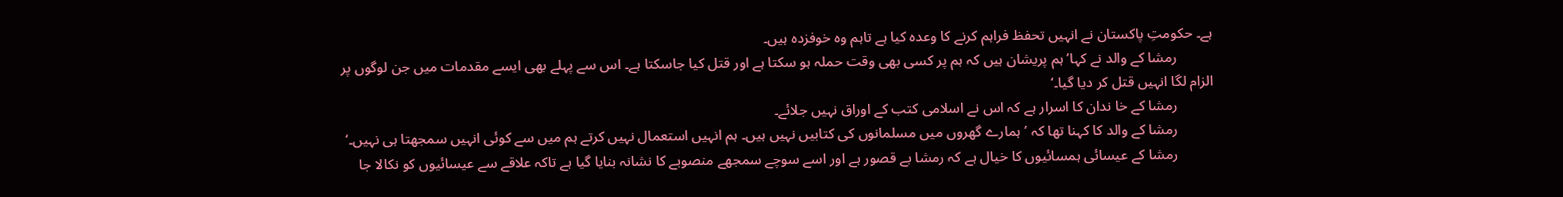ہے۔ حکومتِ پاکستان نے انہیں تحفظ فراہم کرنے کا وعدہ کیا ہے تاہم وہ خوفزدہ ہیں۔
          رمشا کے والد نے کہا’ ہم پریشان ہیں کہ ہم پر کسی بھی وقت حملہ ہو سکتا ہے اور قتل کیا جاسکتا ہے۔ اس سے پہلے بھی ایسے مقدمات میں جن لوگوں پر الزام لگا انہیں قتل کر دیا گیا۔‘
          رمشا کے خا ندان کا اسرار ہے کہ اس نے اسلامی کتب کے اوراق نہیں جلائے۔
          رمشا کے والد کا کہنا تھا کہ ’ہمارے گھروں میں مسلمانوں کی کتابیں نہیں ہیں۔ ہم انہیں استعمال نہیں کرتے ہم میں سے کوئی انہیں سمجھتا ہی نہیں۔‘
          رمشا کے عیسائی ہمسائیوں کا خیال ہے کہ رمشا بے قصور ہے اور اسے سوچے سمجھے منصوبے کا نشانہ بنایا گیا ہے تاکہ علاقے سے عیسائیوں کو نکالا جا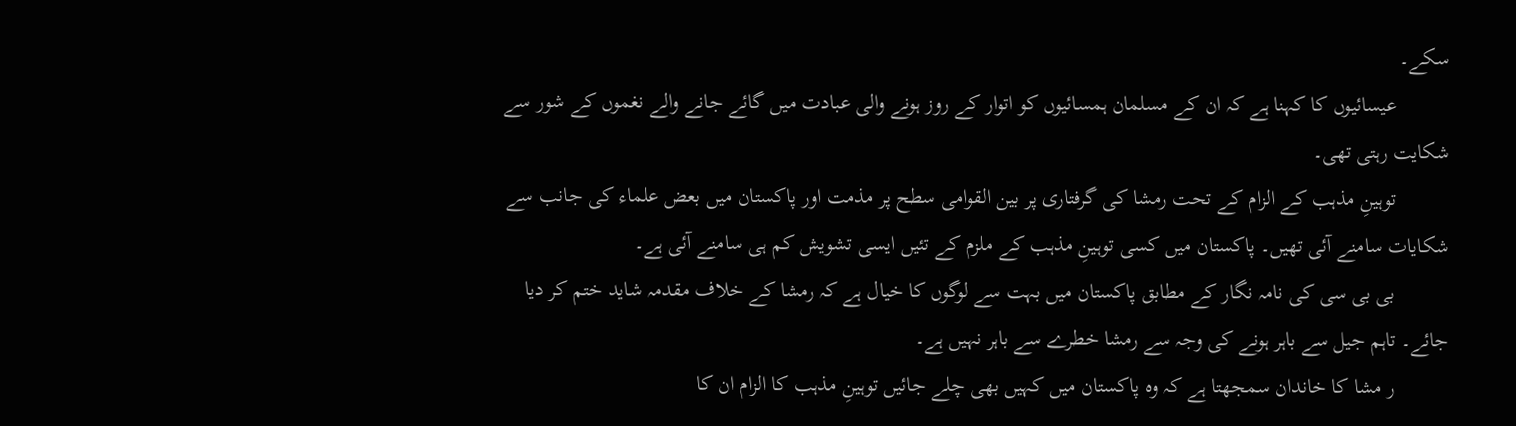سکے۔
          عیسائیوں کا کہنا ہے کہ ان کے مسلمان ہمسائیوں کو اتوار کے روز ہونے والی عبادت میں گائے جانے والے نغموں کے شور سے شکایت رہتی تھی۔
          توہینِ مذہب کے الزام کے تحت رمشا کی گرفتاری پر بین القوامی سطح پر مذمت اور پاکستان میں بعض علماء کی جانب سے شکایات سامنے آئی تھیں۔ پاکستان میں کسی توہینِ مذہب کے ملزم کے تئیں ایسی تشویش کم ہی سامنے آئی ہے۔
          بی بی سی کی نامہ نگار کے مطابق پاکستان میں بہت سے لوگوں کا خیال ہے کہ رمشا کے خلاف مقدمہ شاید ختم کر دیا جائے۔ تاہم جیل سے باہر ہونے کی وجہ سے رمشا خطرے سے باہر نہیں ہے۔
          ر مشا کا خاندان سمجھتا ہے کہ وہ پاکستان میں کہیں بھی چلے جائیں توہینِ مذہب کا الزام ان کا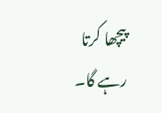پیچھا کرتا رہے گا۔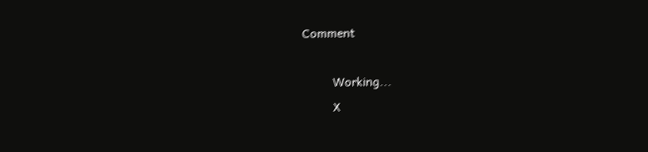Comment

          Working...
          X